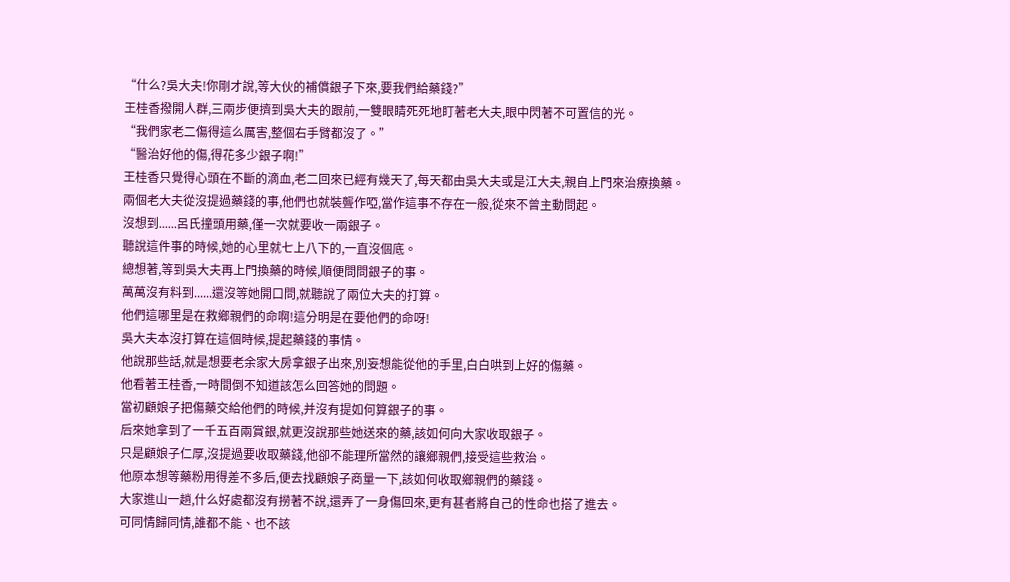“什么?吳大夫!你剛才說,等大伙的補償銀子下來,要我們給藥錢?”
王桂香撥開人群,三兩步便擠到吳大夫的跟前,一雙眼睛死死地盯著老大夫,眼中閃著不可置信的光。
“我們家老二傷得這么厲害,整個右手臂都沒了。”
“醫治好他的傷,得花多少銀子啊!”
王桂香只覺得心頭在不斷的滴血,老二回來已經有幾天了,每天都由吳大夫或是江大夫,親自上門來治療換藥。
兩個老大夫從沒提過藥錢的事,他們也就裝聾作啞,當作這事不存在一般,從來不曾主動問起。
沒想到......呂氏撞頭用藥,僅一次就要收一兩銀子。
聽說這件事的時候,她的心里就七上八下的,一直沒個底。
總想著,等到吳大夫再上門換藥的時候,順便問問銀子的事。
萬萬沒有料到......還沒等她開口問,就聽說了兩位大夫的打算。
他們這哪里是在救鄉親們的命啊!這分明是在要他們的命呀!
吳大夫本沒打算在這個時候,提起藥錢的事情。
他說那些話,就是想要老余家大房拿銀子出來,別妄想能從他的手里,白白哄到上好的傷藥。
他看著王桂香,一時間倒不知道該怎么回答她的問題。
當初顧娘子把傷藥交給他們的時候,并沒有提如何算銀子的事。
后來她拿到了一千五百兩賞銀,就更沒說那些她送來的藥,該如何向大家收取銀子。
只是顧娘子仁厚,沒提過要收取藥錢,他卻不能理所當然的讓鄉親們,接受這些救治。
他原本想等藥粉用得差不多后,便去找顧娘子商量一下,該如何收取鄉親們的藥錢。
大家進山一趟,什么好處都沒有撈著不說,還弄了一身傷回來,更有甚者將自己的性命也搭了進去。
可同情歸同情,誰都不能、也不該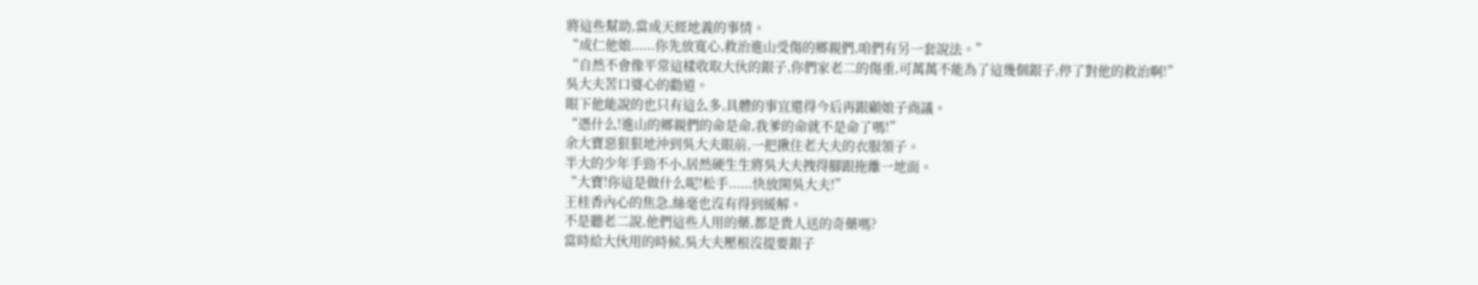將這些幫助,當成天經地義的事情。
“成仁他娘......你先放寬心,救治進山受傷的鄉親們,咱們有另一套說法。”
“自然不會像平常這樣收取大伙的銀子,你們家老二的傷重,可萬萬不能為了這幾個銀子,停了對他的救治啊!”
吳大夫苦口婆心的勸道。
眼下他能說的也只有這么多,具體的事宜還得今后再跟顧娘子商議。
“憑什么!進山的鄉親們的命是命,我爹的命就不是命了嗎!”
余大寶惡狠狠地沖到吳大夫眼前,一把揪住老大夫的衣服領子。
半大的少年手勁不小,居然硬生生將吳大夫拽得腳跟拖離一地面。
“大寶!你這是做什么呢!松手......快放開吳大夫!”
王桂香內心的焦急,絲毫也沒有得到緩解。
不是聽老二說,他們這些人用的藥,都是貴人送的奇藥嗎?
當時給大伙用的時候,吳大夫壓根沒提要銀子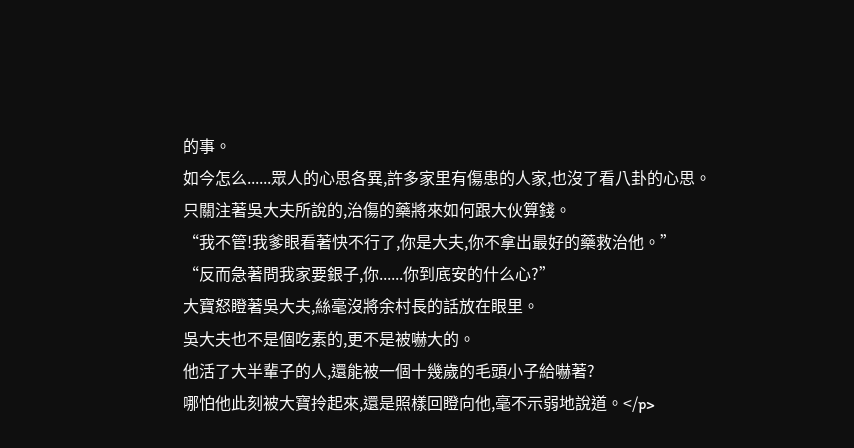的事。
如今怎么......眾人的心思各異,許多家里有傷患的人家,也沒了看八卦的心思。
只關注著吳大夫所說的,治傷的藥將來如何跟大伙算錢。
“我不管!我爹眼看著快不行了,你是大夫,你不拿出最好的藥救治他。”
“反而急著問我家要銀子,你......你到底安的什么心?”
大寶怒瞪著吳大夫,絲毫沒將余村長的話放在眼里。
吳大夫也不是個吃素的,更不是被嚇大的。
他活了大半輩子的人,還能被一個十幾歲的毛頭小子給嚇著?
哪怕他此刻被大寶拎起來,還是照樣回瞪向他,毫不示弱地說道。</p>